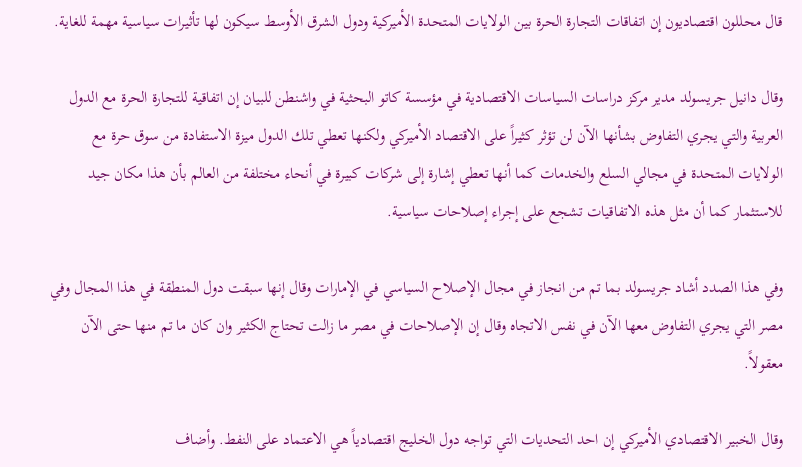قال محللون اقتصاديون إن اتفاقات التجارة الحرة بين الولايات المتحدة الأميركية ودول الشرق الأوسط سيكون لها تأثيرات سياسية مهمة للغاية.

وقال دانيل جريسولد مدير مركز دراسات السياسات الاقتصادية في مؤسسة كاتو البحثية في واشنطن للبيان إن اتفاقية للتجارة الحرة مع الدول العربية والتي يجري التفاوض بشأنها الآن لن تؤثر كثيراً على الاقتصاد الأميركي ولكنها تعطي تلك الدول ميزة الاستفادة من سوق حرة مع الولايات المتحدة في مجالي السلع والخدمات كما أنها تعطي إشارة إلى شركات كبيرة في أنحاء مختلفة من العالم بأن هذا مكان جيد للاستثمار كما أن مثل هذه الاتفاقيات تشجع على إجراء إصلاحات سياسية.

وفي هذا الصدد أشاد جريسولد بما تم من انجاز في مجال الإصلاح السياسي في الإمارات وقال إنها سبقت دول المنطقة في هذا المجال وفي مصر التي يجري التفاوض معها الآن في نفس الاتجاه وقال إن الإصلاحات في مصر ما زالت تحتاج الكثير وان كان ما تم منها حتى الآن معقولاً.

وقال الخبير الاقتصادي الأميركي إن احد التحديات التي تواجه دول الخليج اقتصادياً هي الاعتماد على النفط. وأضاف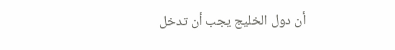أن دول الخليج يجب أن تدخل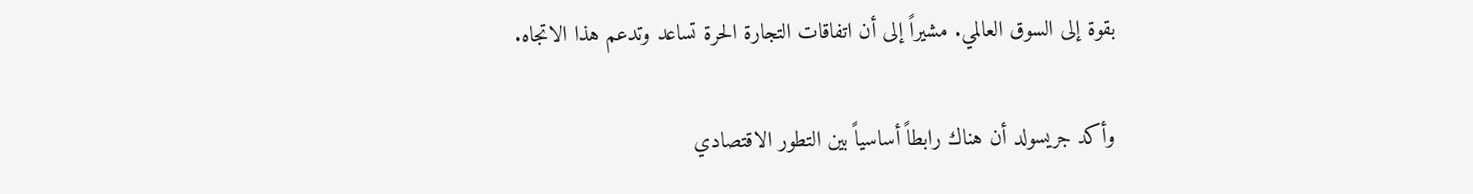بقوة إلى السوق العالمي. مشيراً إلى أن اتفاقات التجارة الحرة تساعد وتدعم هذا الاتجاه.

وأكد جريسولد أن هناك رابطاً أساسياً بين التطور الاقتصادي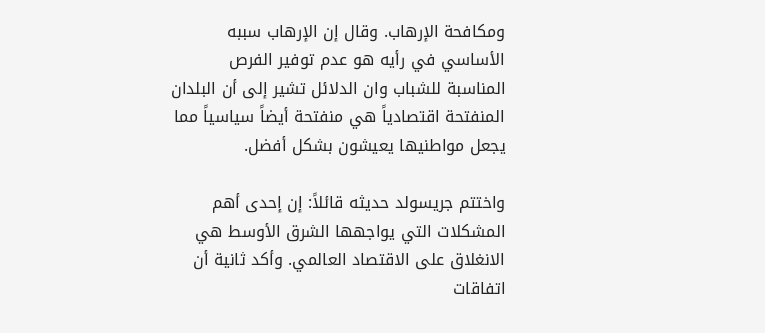ومكافحة الإرهاب. وقال إن الإرهاب سببه الأساسي في رأيه هو عدم توفير الفرص المناسبة للشباب وان الدلائل تشير إلى أن البلدان المنفتحة اقتصادياً هي منفتحة أيضاً سياسياً مما يجعل مواطنيها يعيشون بشكل أفضل.

واختتم جريسولد حديثه قائلاً: إن إحدى أهم المشكلات التي يواجهها الشرق الأوسط هي الانغلاق على الاقتصاد العالمي. وأكد ثانية أن اتفاقات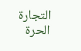التجارة الحرة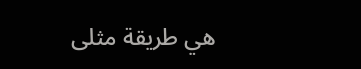هي طريقة مثلى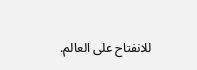للانفتاح على العالم.